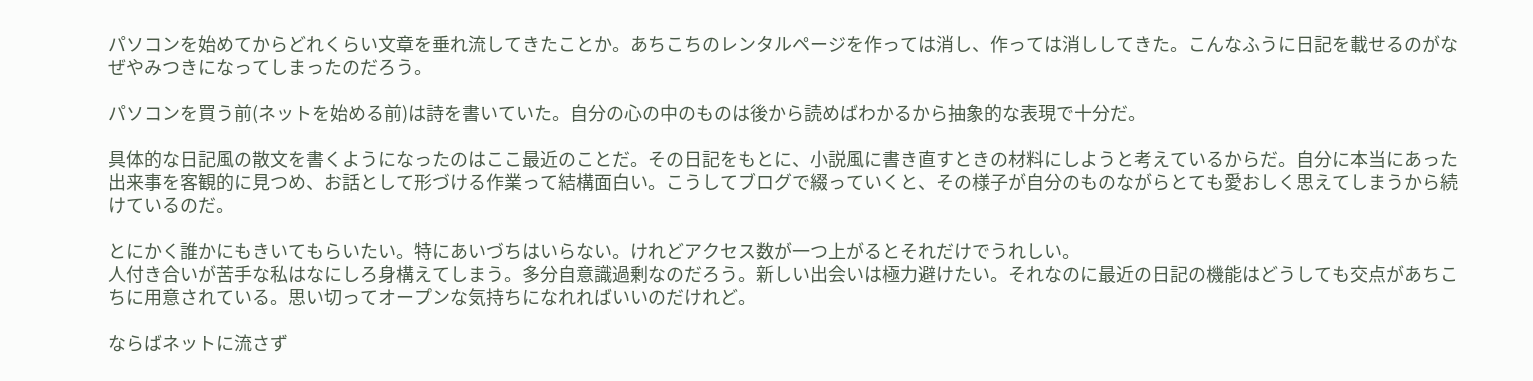パソコンを始めてからどれくらい文章を垂れ流してきたことか。あちこちのレンタルページを作っては消し、作っては消ししてきた。こんなふうに日記を載せるのがなぜやみつきになってしまったのだろう。

パソコンを買う前(ネットを始める前)は詩を書いていた。自分の心の中のものは後から読めばわかるから抽象的な表現で十分だ。

具体的な日記風の散文を書くようになったのはここ最近のことだ。その日記をもとに、小説風に書き直すときの材料にしようと考えているからだ。自分に本当にあった出来事を客観的に見つめ、お話として形づける作業って結構面白い。こうしてブログで綴っていくと、その様子が自分のものながらとても愛おしく思えてしまうから続けているのだ。

とにかく誰かにもきいてもらいたい。特にあいづちはいらない。けれどアクセス数が一つ上がるとそれだけでうれしい。
人付き合いが苦手な私はなにしろ身構えてしまう。多分自意識過剰なのだろう。新しい出会いは極力避けたい。それなのに最近の日記の機能はどうしても交点があちこちに用意されている。思い切ってオープンな気持ちになれればいいのだけれど。

ならばネットに流さず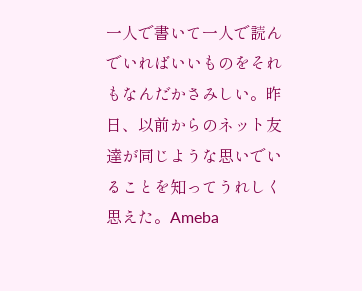一人で書いて一人で読んでいればいいものをそれもなんだかさみしい。昨日、以前からのネット友達が同じような思いでいることを知ってうれしく思えた。Ameba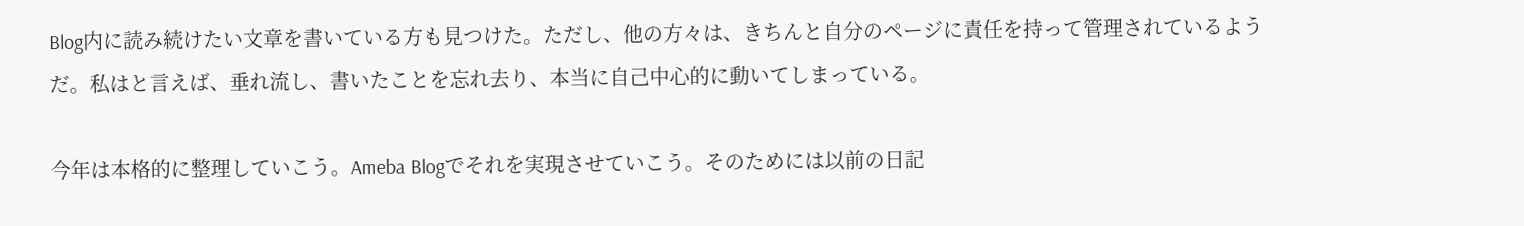Blog内に読み続けたい文章を書いている方も見つけた。ただし、他の方々は、きちんと自分のページに責任を持って管理されているようだ。私はと言えば、垂れ流し、書いたことを忘れ去り、本当に自己中心的に動いてしまっている。

今年は本格的に整理していこう。Ameba Blogでそれを実現させていこう。そのためには以前の日記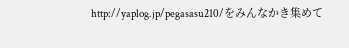http://yaplog.jp/pegasasu210/をみんなかき集めて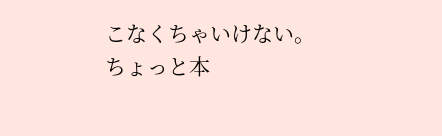こなくちゃいけない。ちょっと本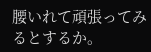腰いれて頑張ってみるとするか。